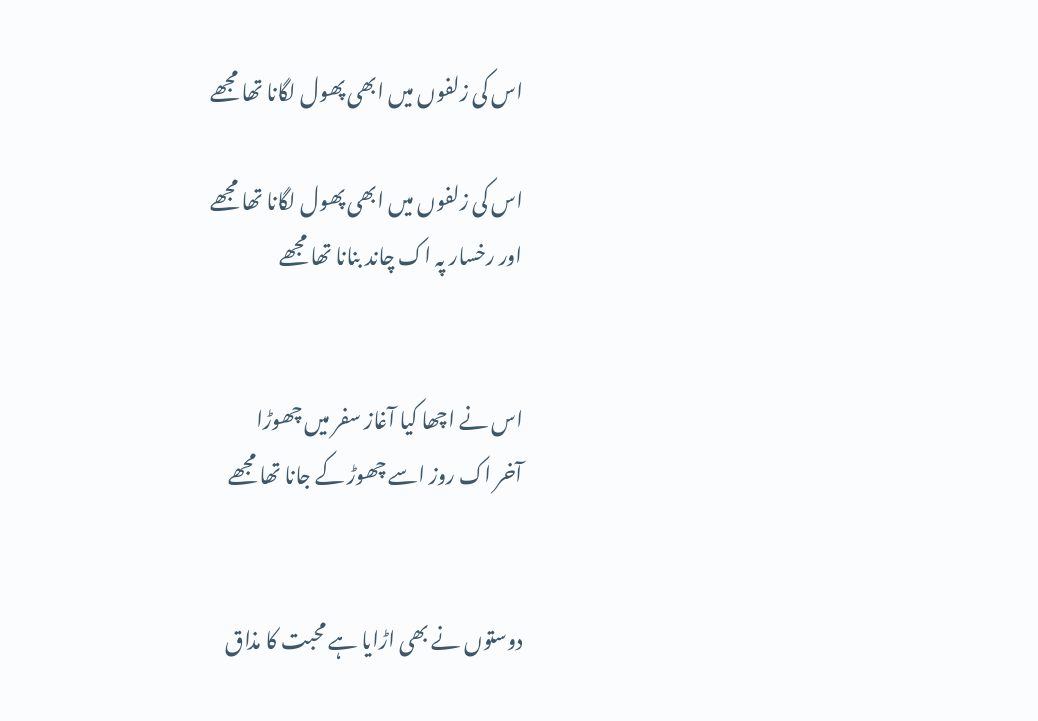اس کی زلفوں میں ابھی پھول لگانا تھا مجھے

اس کی زلفوں میں ابھی پھول لگانا تھا مجھے
اور رخسار پہ اک چاند بنانا تھا مجھے


اس نے اچھا کیا آغاز سفر میں چھوڑا
آخر اک روز اسے چھوڑ کے جانا تھا مجھے


دوستوں نے بھی اڑایا ہے محبت کا مذاق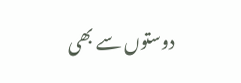دوستوں سے بھی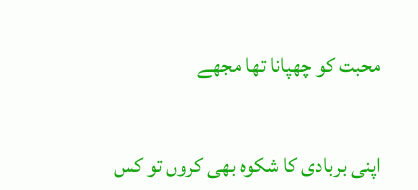محبت کو چھپانا تھا مجھے


اپنی بربادی کا شکوہ بھی کروں تو کس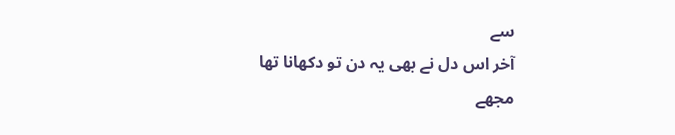سے
آخر اس دل نے بھی یہ دن تو دکھانا تھا مجھے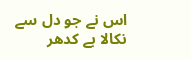اس نے جو دل سے نکالا ہے کدھر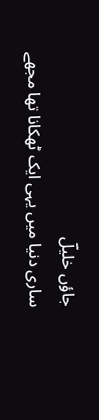جاؤں خلیلؔ
ساری دنیا میں یہی ایک ٹھکانا تھا مجھے